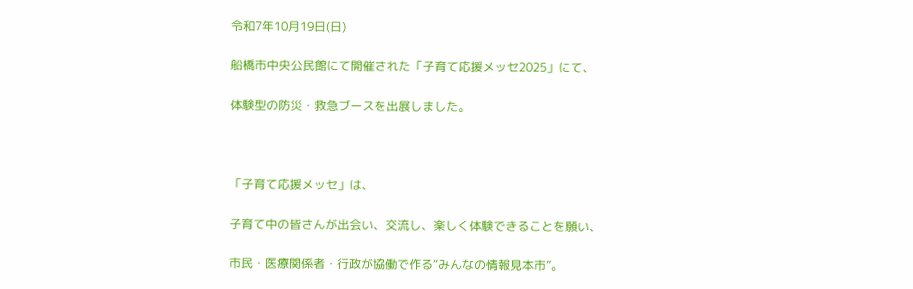令和7年10月19日(日)

船橋市中央公民館にて開催された「子育て応援メッセ2025」にて、

体験型の防災・救急ブースを出展しました。



「子育て応援メッセ」は、

子育て中の皆さんが出会い、交流し、楽しく体験できることを願い、

市民・医療関係者・行政が協働で作る“みんなの情報見本市”。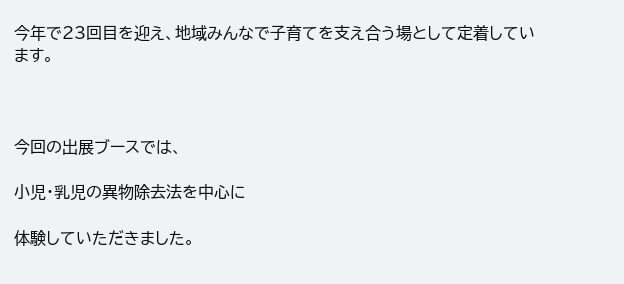今年で23回目を迎え、地域みんなで子育てを支え合う場として定着しています。



今回の出展ブースでは、

小児・乳児の異物除去法を中心に

体験していただきました。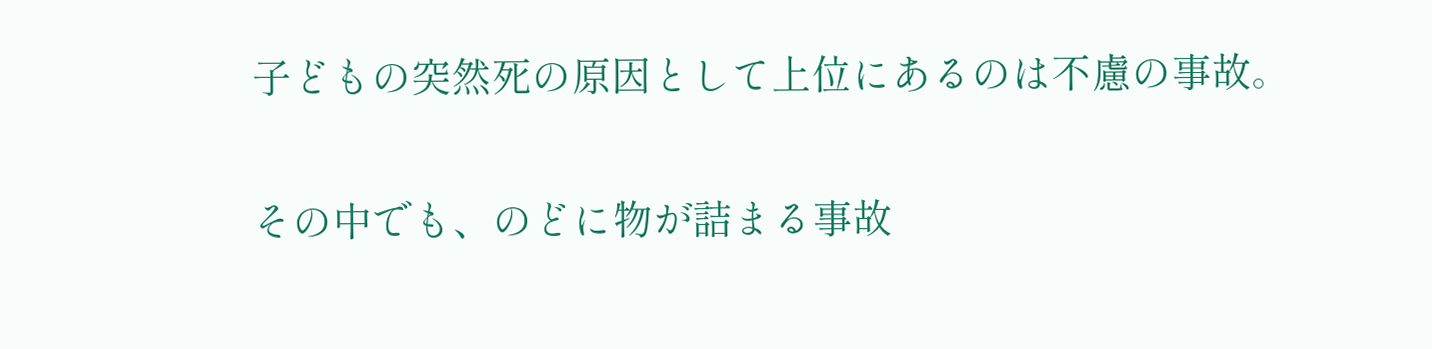子どもの突然死の原因として上位にあるのは不慮の事故。

その中でも、のどに物が詰まる事故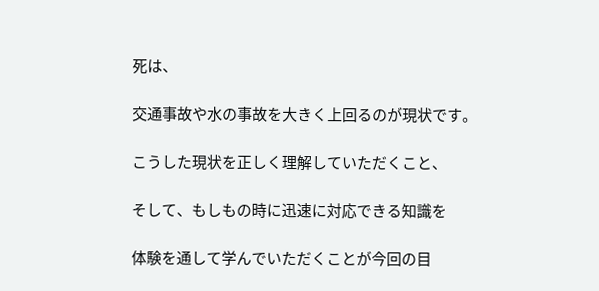死は、

交通事故や水の事故を大きく上回るのが現状です。

こうした現状を正しく理解していただくこと、

そして、もしもの時に迅速に対応できる知識を

体験を通して学んでいただくことが今回の目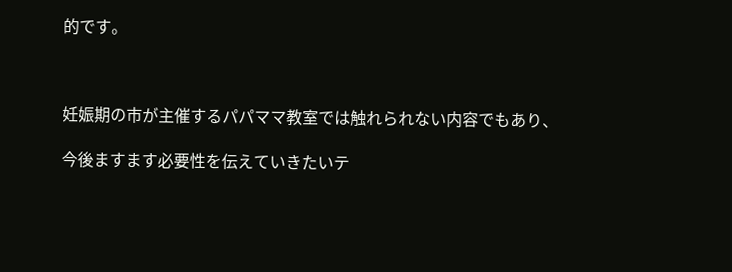的です。



妊娠期の市が主催するパパママ教室では触れられない内容でもあり、

今後ますます必要性を伝えていきたいテ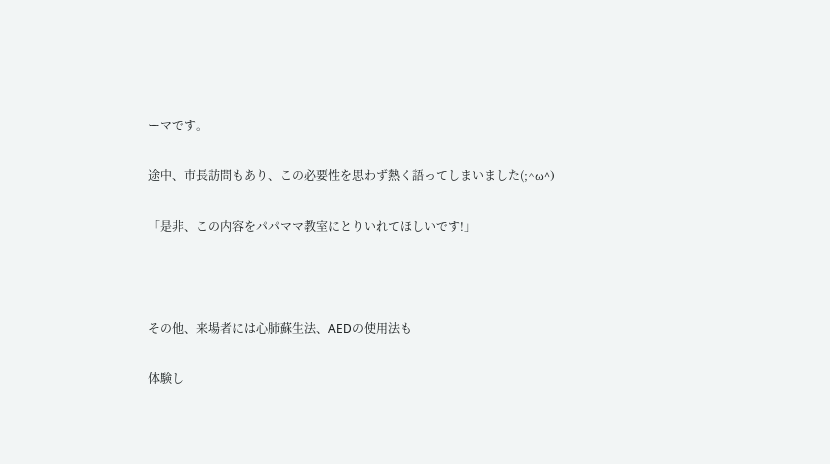ーマです。

途中、市長訪問もあり、この必要性を思わず熱く語ってしまいました(;^ω^)

「是非、この内容をパパママ教室にとりいれてほしいです!」



その他、来場者には心肺蘇生法、AEDの使用法も

体験し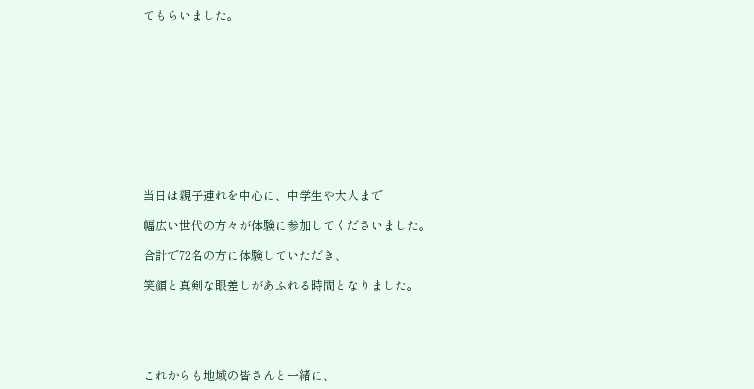てもらいました。











当日は親子連れを中心に、中学生や大人まで

幅広い世代の方々が体験に参加してくださいました。

合計で72名の方に体験していただき、

笑顔と真剣な眼差しがあふれる時間となりました。





これからも地域の皆さんと一緒に、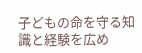子どもの命を守る知識と経験を広め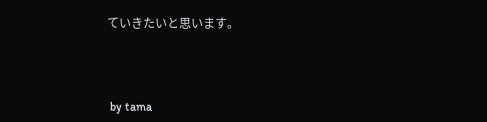ていきたいと思います。



 by tama